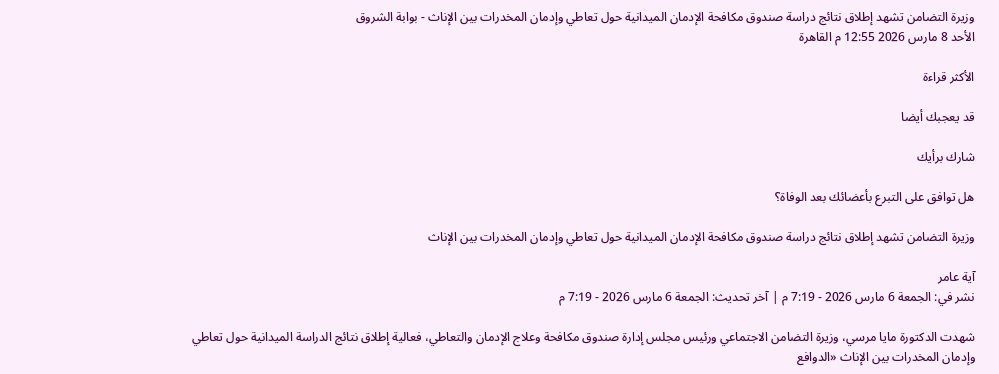وزيرة التضامن تشهد إطلاق نتائج دراسة صندوق مكافحة الإدمان الميدانية حول تعاطي وإدمان المخدرات بين الإناث - بوابة الشروق
الأحد 8 مارس 2026 12:55 م القاهرة

الأكثر قراءة

قد يعجبك أيضا

شارك برأيك

هل توافق على التبرع بأعضائك بعد الوفاة؟

وزيرة التضامن تشهد إطلاق نتائج دراسة صندوق مكافحة الإدمان الميدانية حول تعاطي وإدمان المخدرات بين الإناث

آية عامر
نشر في: الجمعة 6 مارس 2026 - 7:19 م | آخر تحديث: الجمعة 6 مارس 2026 - 7:19 م

شهدت الدكتورة مايا مرسي، وزيرة التضامن الاجتماعي ورئيس مجلس إدارة صندوق مكافحة وعلاج الإدمان والتعاطي، فعالية إطلاق نتائج الدراسة الميدانية حول تعاطي وإدمان المخدرات بين الإناث «الدوافع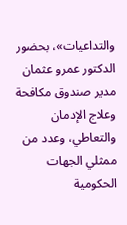والتداعيات»، بحضور الدكتور عمرو عثمان مدير صندوق مكافحة وعلاج الإدمان والتعاطي، وعدد من ممثلي الجهات الحكومية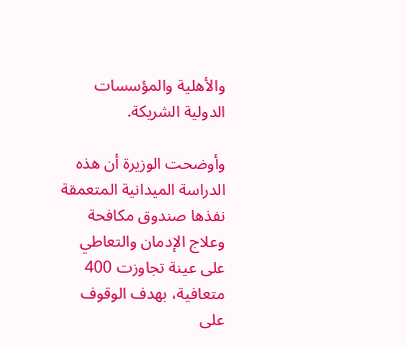والأهلية والمؤسسات الدولية الشريكة.

وأوضحت الوزيرة أن هذه الدراسة الميدانية المتعمقة نفذها صندوق مكافحة وعلاج الإدمان والتعاطي على عينة تجاوزت 400 متعافية، بهدف الوقوف على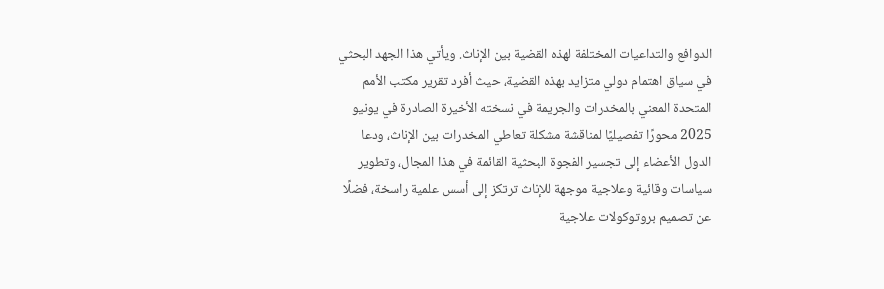الدوافع والتداعيات المختلفة لهذه القضية بين الإناث. ويأتي هذا الجهد البحثي في سياق اهتمام دولي متزايد بهذه القضية، حيث أفرد تقرير مكتب الأمم المتحدة المعني بالمخدرات والجريمة في نسخته الأخيرة الصادرة في يونيو 2025 محورًا تفصيليًا لمناقشة مشكلة تعاطي المخدرات بين الإناث، ودعا الدول الأعضاء إلى تجسير الفجوة البحثية القائمة في هذا المجال، وتطوير سياسات وقائية وعلاجية موجهة للإناث ترتكز إلى أسس علمية راسخة، فضلًا عن تصميم بروتوكولات علاجية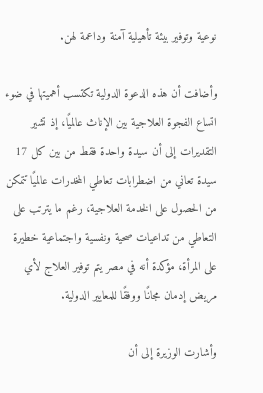نوعية وتوفير بيئة تأهيلية آمنة وداعمة لهن.

وأضافت أن هذه الدعوة الدولية تكتسب أهميتها في ضوء اتساع الفجوة العلاجية بين الإناث عالميًا، إذ تشير التقديرات إلى أن سيدة واحدة فقط من بين كل 17 سيدة تعاني من اضطرابات تعاطي المخدرات عالميًا تتمكن من الحصول على الخدمة العلاجية، رغم ما يترتب على التعاطي من تداعيات صحية ونفسية واجتماعية خطيرة على المرأة، مؤكدة أنه في مصر يتم توفير العلاج لأي مريض إدمان مجانًا ووفقًا للمعايير الدولية.

وأشارت الوزيرة إلى أن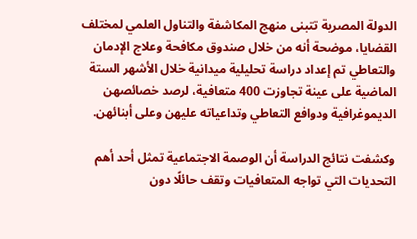الدولة المصرية تتبنى منهج المكاشفة والتناول العلمي لمختلف القضايا، موضحة أنه من خلال صندوق مكافحة وعلاج الإدمان والتعاطي تم إعداد دراسة تحليلية ميدانية خلال الأشهر الستة الماضية على عينة تجاوزت 400 متعافية، لرصد خصائصهن الديموغرافية ودوافع التعاطي وتداعياته عليهن وعلى أبنائهن.

وكشفت نتائج الدراسة أن الوصمة الاجتماعية تمثل أحد أهم التحديات التي تواجه المتعافيات وتقف حائلًا دون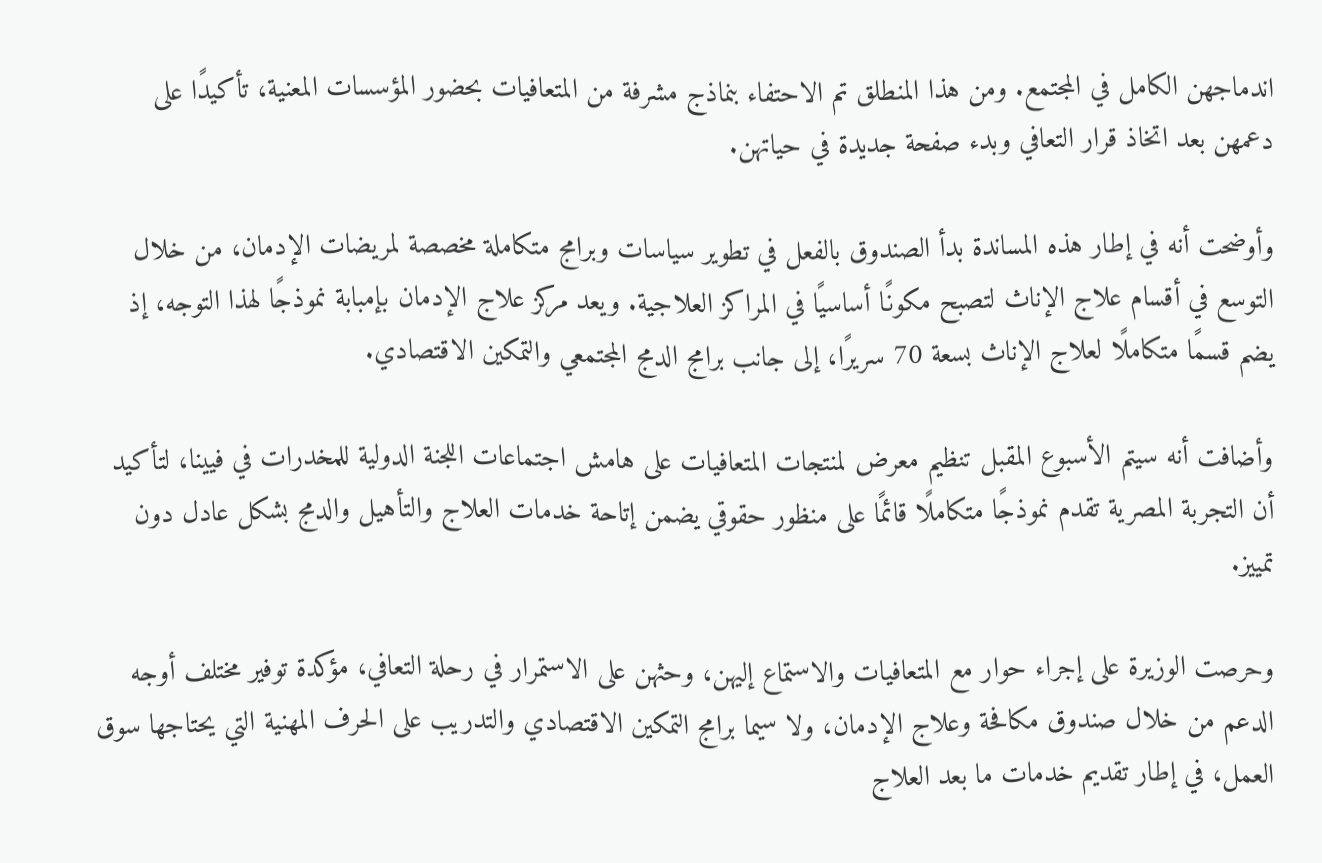اندماجهن الكامل في المجتمع. ومن هذا المنطلق تم الاحتفاء بنماذج مشرفة من المتعافيات بحضور المؤسسات المعنية، تأكيدًا على دعمهن بعد اتخاذ قرار التعافي وبدء صفحة جديدة في حياتهن.

وأوضحت أنه في إطار هذه المساندة بدأ الصندوق بالفعل في تطوير سياسات وبرامج متكاملة مخصصة لمريضات الإدمان، من خلال التوسع في أقسام علاج الإناث لتصبح مكونًا أساسيًا في المراكز العلاجية. ويعد مركز علاج الإدمان بإمبابة نموذجًا لهذا التوجه، إذ يضم قسمًا متكاملًا لعلاج الإناث بسعة 70 سريرًا، إلى جانب برامج الدمج المجتمعي والتمكين الاقتصادي.

وأضافت أنه سيتم الأسبوع المقبل تنظيم معرض لمنتجات المتعافيات على هامش اجتماعات اللجنة الدولية للمخدرات في فيينا، لتأكيد أن التجربة المصرية تقدم نموذجًا متكاملًا قائمًا على منظور حقوقي يضمن إتاحة خدمات العلاج والتأهيل والدمج بشكل عادل دون تمييز.

وحرصت الوزيرة على إجراء حوار مع المتعافيات والاستماع إليهن، وحثهن على الاستمرار في رحلة التعافي، مؤكدة توفير مختلف أوجه الدعم من خلال صندوق مكافحة وعلاج الإدمان، ولا سيما برامج التمكين الاقتصادي والتدريب على الحرف المهنية التي يحتاجها سوق العمل، في إطار تقديم خدمات ما بعد العلاج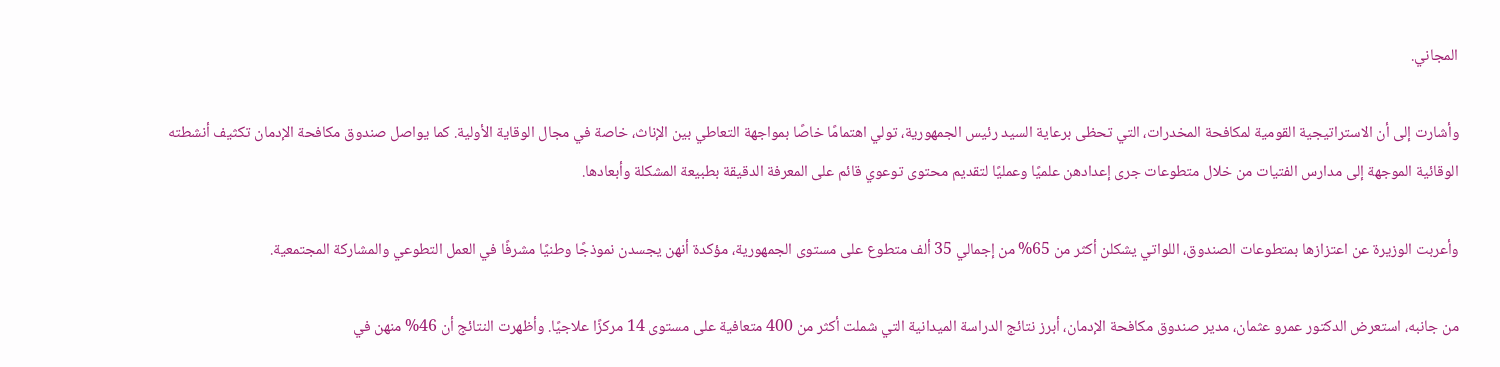المجاني.

وأشارت إلى أن الاستراتيجية القومية لمكافحة المخدرات، التي تحظى برعاية السيد رئيس الجمهورية، تولي اهتمامًا خاصًا بمواجهة التعاطي بين الإناث، خاصة في مجال الوقاية الأولية. كما يواصل صندوق مكافحة الإدمان تكثيف أنشطته الوقائية الموجهة إلى مدارس الفتيات من خلال متطوعات جرى إعدادهن علميًا وعمليًا لتقديم محتوى توعوي قائم على المعرفة الدقيقة بطبيعة المشكلة وأبعادها.

وأعربت الوزيرة عن اعتزازها بمتطوعات الصندوق، اللواتي يشكلن أكثر من 65% من إجمالي 35 ألف متطوع على مستوى الجمهورية، مؤكدة أنهن يجسدن نموذجًا وطنيًا مشرفًا في العمل التطوعي والمشاركة المجتمعية.

من جانبه، استعرض الدكتور عمرو عثمان، مدير صندوق مكافحة الإدمان، أبرز نتائج الدراسة الميدانية التي شملت أكثر من 400 متعافية على مستوى 14 مركزًا علاجيًا. وأظهرت النتائج أن 46% منهن في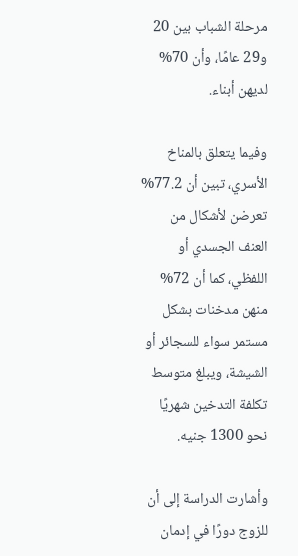مرحلة الشباب بين 20 و29 عامًا، وأن 70% لديهن أبناء.

وفيما يتعلق بالمناخ الأسري، تبين أن 77.2% تعرضن لأشكال من العنف الجسدي أو اللفظي، كما أن 72% منهن مدخنات بشكل مستمر سواء للسجائر أو الشيشة، ويبلغ متوسط تكلفة التدخين شهريًا نحو 1300 جنيه.

وأشارت الدراسة إلى أن للزوج دورًا في إدمان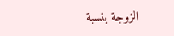الزوجة بنسبة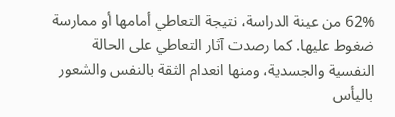62% من عينة الدراسة، نتيجة التعاطي أمامها أو ممارسة ضغوط عليها. كما رصدت آثار التعاطي على الحالة النفسية والجسدية، ومنها انعدام الثقة بالنفس والشعور باليأس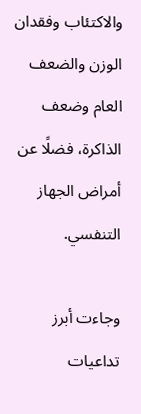والاكتئاب وفقدان الوزن والضعف العام وضعف الذاكرة، فضلًا عن أمراض الجهاز التنفسي.

وجاءت أبرز تداعيات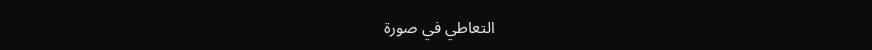التعاطي في صورة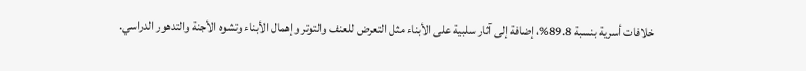خلافات أسرية بنسبة 89.8%، إضافة إلى آثار سلبية على الأبناء مثل التعرض للعنف والتوتر وإهمال الأبناء وتشوه الأجنة والتدهور الدراسي.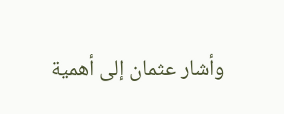وأشار عثمان إلى أهمية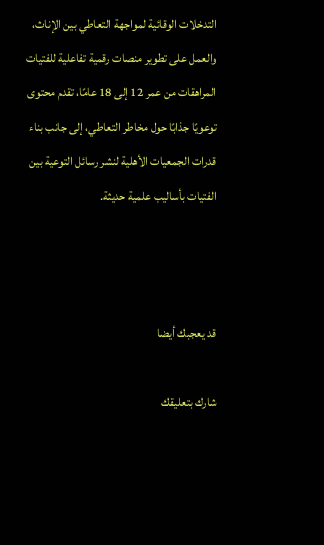التدخلات الوقائية لمواجهة التعاطي بين الإناث، والعمل على تطوير منصات رقمية تفاعلية للفتيات المراهقات من عمر 12 إلى 18 عامًا، تقدم محتوى توعويًا جذابًا حول مخاطر التعاطي، إلى جانب بناء قدرات الجمعيات الأهلية لنشر رسائل التوعية بين الفتيات بأساليب علمية حديثة.



قد يعجبك أيضا

شارك بتعليقك